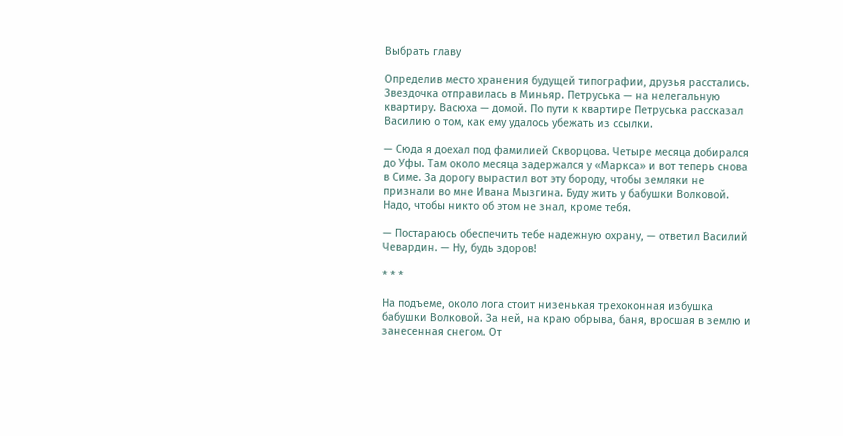Выбрать главу

Определив место хранения будущей типографии, друзья расстались. Звездочка отправилась в Миньяр. Петруська — на нелегальную квартиру. Васюха — домой. По пути к квартире Петруська рассказал Василию о том, как ему удалось убежать из ссылки.

— Сюда я доехал под фамилией Скворцова. Четыре месяца добирался до Уфы. Там около месяца задержался у «Маркса» и вот теперь снова в Симе. За дорогу вырастил вот эту бороду, чтобы земляки не признали во мне Ивана Мызгина. Буду жить у бабушки Волковой. Надо, чтобы никто об этом не знал, кроме тебя.

— Постараюсь обеспечить тебе надежную охрану, — ответил Василий Чевардин. — Ну, будь здоров!

* * *

На подъеме, около лога стоит низенькая трехоконная избушка бабушки Волковой. За ней, на краю обрыва, баня, вросшая в землю и занесенная снегом. От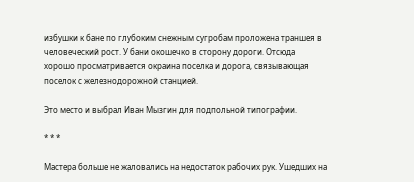избушки к бане по глубоким снежным сугробам проложена траншея в человеческий рост. У бани окошечко в сторону дороги. Отсюда хорошо просматривается окраина поселка и дорога, связывающая поселок с железнодорожной станцией.

Это место и выбрал Иван Мызгин для подпольной типографии.

* * *

Мастера больше не жаловались на недостаток рабочих рук. Ушедших на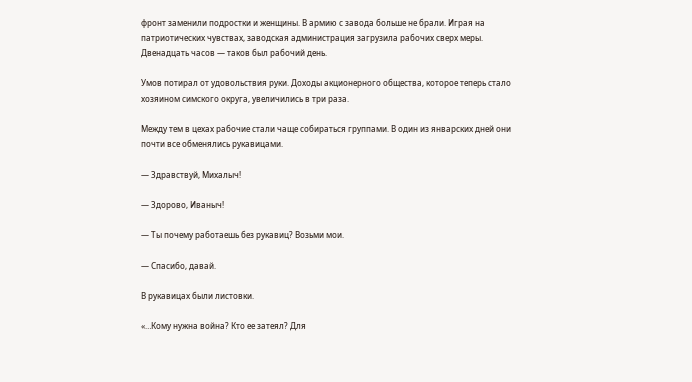фронт заменили подростки и женщины. В армию с завода больше не брали. Играя на патриотических чувствах, заводская администрация загрузила рабочих сверх меры. Двенадцать часов — таков был рабочий день.

Умов потирал от удовольствия руки. Доходы акционерного общества, которое теперь стало хозяином симского округа, увеличились в три раза.

Между тем в цехах рабочие стали чаще собираться группами. В один из январских дней они почти все обменялись рукавицами.

— Здравствуй, Михалыч!

— Здорово, Иваныч!

— Ты почему работаешь без рукавиц? Возьми мои.

— Спасибо, давай.

В рукавицах были листовки.

«…Кому нужна война? Кто ее затеял? Для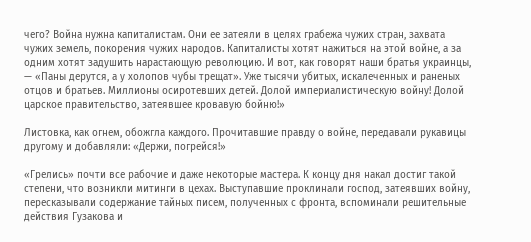чего? Война нужна капиталистам. Они ее затеяли в целях грабежа чужих стран, захвата чужих земель, покорения чужих народов. Капиталисты хотят нажиться на этой войне, а за одним хотят задушить нарастающую революцию. И вот, как говорят наши братья украинцы, — «Паны дерутся, а у холопов чубы трещат». Уже тысячи убитых, искалеченных и раненых отцов и братьев. Миллионы осиротевших детей. Долой империалистическую войну! Долой царское правительство, затеявшее кровавую бойню!»

Листовка, как огнем, обожгла каждого. Прочитавшие правду о войне, передавали рукавицы другому и добавляли: «Держи, погрейся!»

«Грелись» почти все рабочие и даже некоторые мастера. К концу дня накал достиг такой степени, что возникли митинги в цехах. Выступавшие проклинали господ, затеявших войну, пересказывали содержание тайных писем, полученных с фронта, вспоминали решительные действия Гузакова и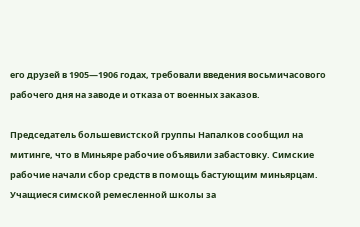его друзей в 1905—1906 годах, требовали введения восьмичасового рабочего дня на заводе и отказа от военных заказов.

Председатель большевистской группы Напалков сообщил на митинге, что в Миньяре рабочие объявили забастовку. Симские рабочие начали сбор средств в помощь бастующим миньярцам. Учащиеся симской ремесленной школы за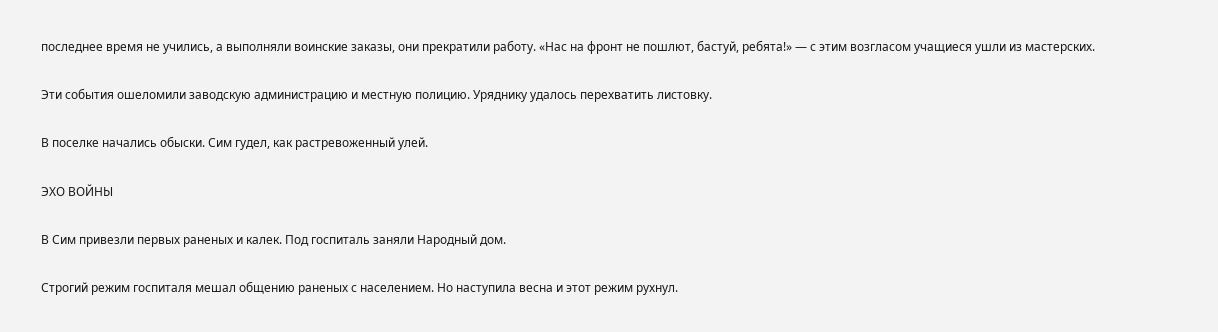последнее время не учились, а выполняли воинские заказы, они прекратили работу. «Нас на фронт не пошлют, бастуй, ребята!» — с этим возгласом учащиеся ушли из мастерских.

Эти события ошеломили заводскую администрацию и местную полицию. Уряднику удалось перехватить листовку.

В поселке начались обыски. Сим гудел, как растревоженный улей.

ЭХО ВОЙНЫ

В Сим привезли первых раненых и калек. Под госпиталь заняли Народный дом.

Строгий режим госпиталя мешал общению раненых с населением. Но наступила весна и этот режим рухнул.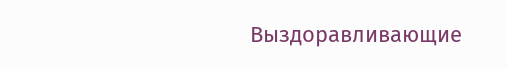Выздоравливающие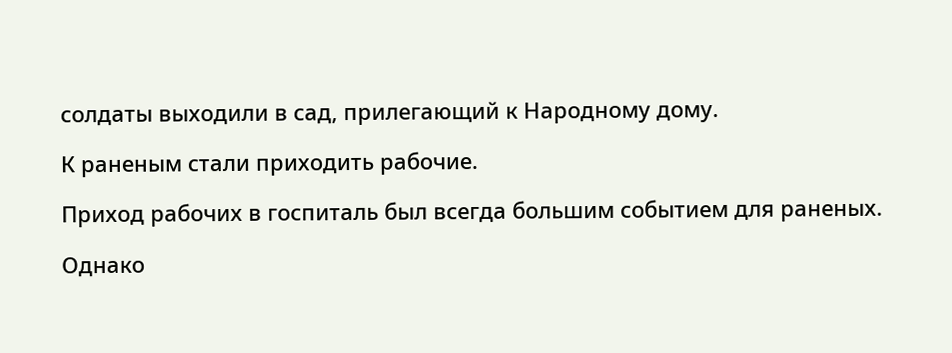солдаты выходили в сад, прилегающий к Народному дому.

К раненым стали приходить рабочие.

Приход рабочих в госпиталь был всегда большим событием для раненых.

Однако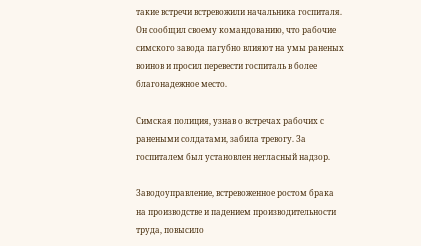такие встречи встревожили начальника госпиталя. Он сообщил своему командованию, что рабочие симского завода пагубно влияют на умы раненых воинов и просил перевести госпиталь в более благонадежное место.

Симская полиция, узнав о встречах рабочих с ранеными солдатами, забила тревогу. За госпиталем был установлен негласный надзор.

Заводоуправление, встревоженное ростом брака на производстве и падением производительности труда, повысило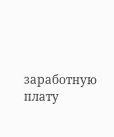заработную плату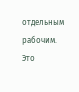отдельным рабочим. Это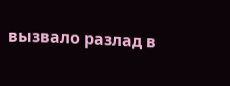вызвало разлад в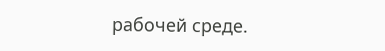рабочей среде.